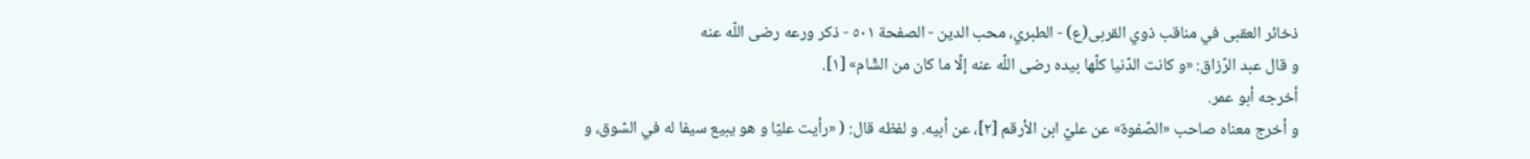ذخائر العقبى في مناقب ذوي القربى(ع) - الطبري، محب الدين - الصفحة ٥٠١ - ذكر ورعه رضى اللّه عنه
و قال عبد الرّزاق: «و كانت الدّنيا كلّها بيده رضى اللّه عنه إلّا ما كان من الشّام» [١].
أخرجه أبو عمر.
و أخرج معناه صاحب «الصّفوة» عن عليّ ابن الأرقم [٢]، عن أبيه. و لفظه قال: ( «رأيت عليّا و هو يبيع سيفا له في السّوق، و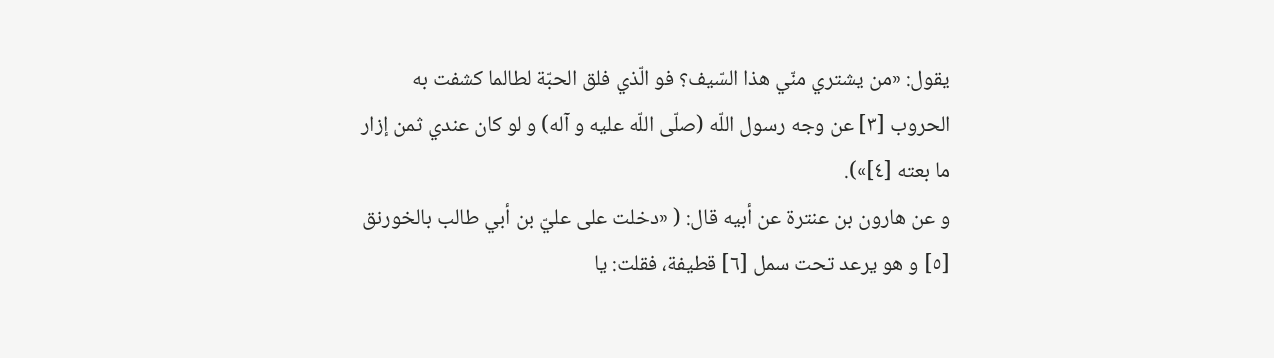يقول: «من يشتري منّي هذا السّيف؟ فو الّذي فلق الحبّة لطالما كشفت به الحروب [٣] عن وجه رسول اللّه (صلّى اللّه عليه و آله) و لو كان عندي ثمن إزار ما بعته [٤]»).
و عن هارون بن عنترة عن أبيه قال: ( «دخلت على عليّ بن أبي طالب بالخورنق [٥] و هو يرعد تحت سمل [٦] قطيفة، فقلت: يا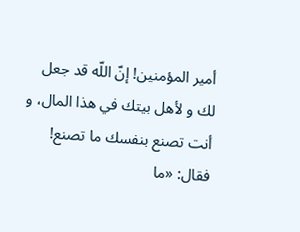أمير المؤمنين! إنّ اللّه قد جعل لك و لأهل بيتك في هذا المال، و أنت تصنع بنفسك ما تصنع!
فقال: «ما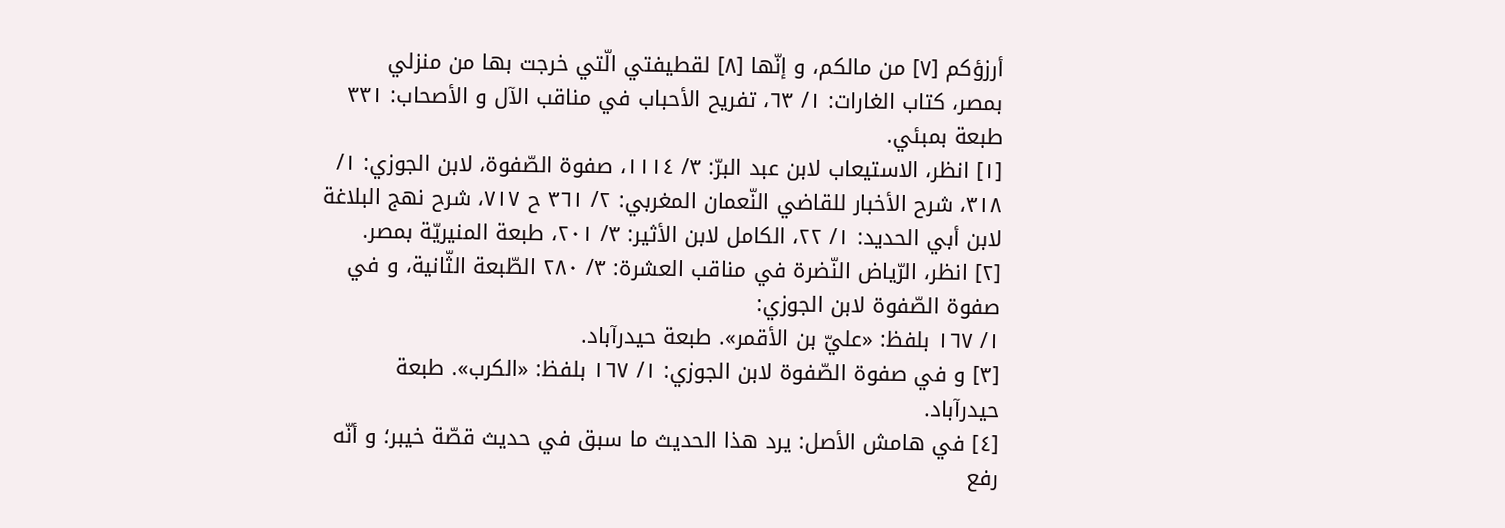أرزؤكم [٧] من مالكم، و إنّها [٨] لقطيفتي الّتي خرجت بها من منزلي
بمصر، كتاب الغارات: ١/ ٦٣، تفريح الأحباب في مناقب الآل و الأصحاب: ٣٣١ طبعة بمبئي.
[١] انظر، الاستيعاب لابن عبد البرّ: ٣/ ١١١٤، صفوة الصّفوة، لابن الجوزي: ١/ ٣١٨، شرح الأخبار للقاضي النّعمان المغربي: ٢/ ٣٦١ ح ٧١٧، شرح نهج البلاغة لابن أبي الحديد: ١/ ٢٢، الكامل لابن الأثير: ٣/ ٢٠١، طبعة المنيريّة بمصر.
[٢] انظر، الرّياض النّضرة في مناقب العشرة: ٣/ ٢٨٠ الطّبعة الثّانية، و في صفوة الصّفوة لابن الجوزي:
١/ ١٦٧ بلفظ: «عليّ بن الأقمر». طبعة حيدرآباد.
[٣] و في صفوة الصّفوة لابن الجوزي: ١/ ١٦٧ بلفظ: «الكرب». طبعة حيدرآباد.
[٤] في هامش الأصل: يرد هذا الحديث ما سبق في حديث قصّة خيبر؛ و أنّه رفع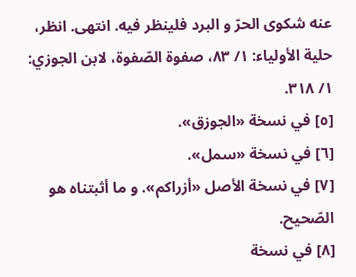عنه شكوى الحرّ و البرد فلينظر فيه. انتهى. انظر، حلية الأولياء: ١/ ٨٣، صفوة الصّفوة، لابن الجوزي: ١/ ٣١٨.
[٥] في نسخة «الجوزق».
[٦] في نسخة «سمل».
[٧] في نسخة الأصل «أزراكم». و ما أثبتناه هو الصّحيح.
[٨] في نسخة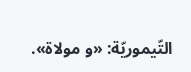التّيموريّة: «و مولاة».